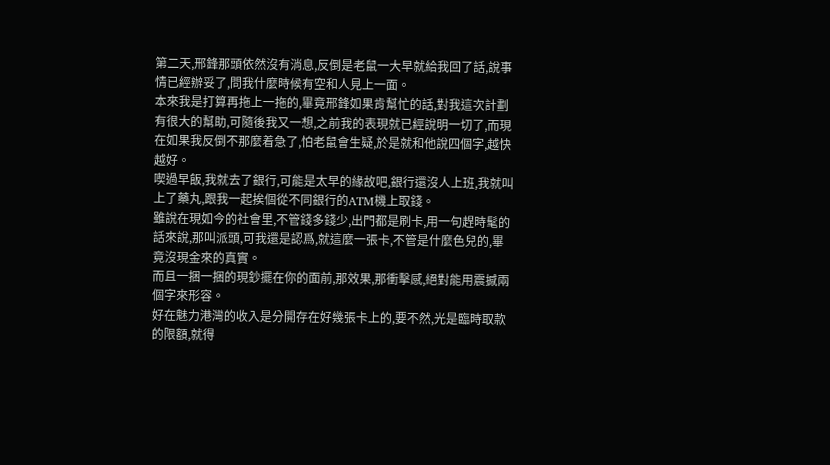第二天,邢鋒那頭依然沒有消息,反倒是老鼠一大早就給我回了話,說事情已經辦妥了,問我什麼時候有空和人見上一面。
本來我是打算再拖上一拖的,畢竟邢鋒如果肯幫忙的話,對我這次計劃有很大的幫助,可隨後我又一想,之前我的表現就已經說明一切了,而現在如果我反倒不那麼着急了,怕老鼠會生疑,於是就和他說四個字,越快越好。
喫過早飯,我就去了銀行,可能是太早的緣故吧,銀行還沒人上班,我就叫上了藥丸,跟我一起挨個從不同銀行的ATM機上取錢。
雖說在現如今的社會里,不管錢多錢少,出門都是刷卡,用一句趕時髦的話來說,那叫派頭,可我還是認爲,就這麼一張卡,不管是什麼色兒的,畢竟沒現金來的真實。
而且一捆一捆的現鈔擺在你的面前,那效果,那衝擊感,絕對能用震撼兩個字來形容。
好在魅力港灣的收入是分開存在好幾張卡上的,要不然,光是臨時取款的限額,就得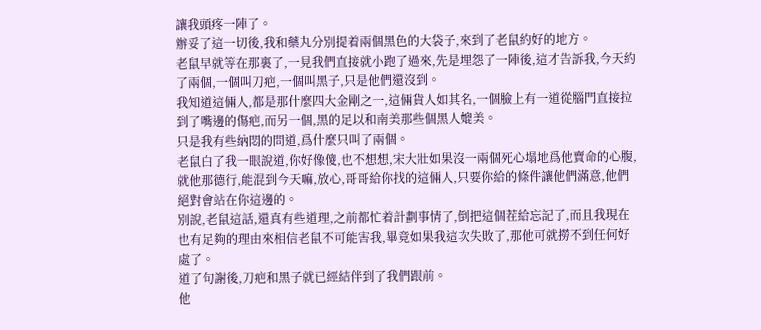讓我頭疼一陣了。
辦妥了這一切後,我和藥丸分別提着兩個黑色的大袋子,來到了老鼠約好的地方。
老鼠早就等在那裏了,一見我們直接就小跑了過來,先是埋怨了一陣後,這才告訴我,今天約了兩個,一個叫刀疤,一個叫黑子,只是他們還沒到。
我知道這倆人,都是那什麼四大金剛之一,這倆貨人如其名,一個臉上有一道從腦門直接拉到了嘴邊的傷疤,而另一個,黑的足以和南美那些個黑人媲美。
只是我有些納悶的問道,爲什麼只叫了兩個。
老鼠白了我一眼說道,你好像傻,也不想想,宋大壯如果沒一兩個死心塌地爲他賣命的心腹,就他那德行,能混到今天嘛,放心,哥哥給你找的這倆人,只要你給的條件讓他們滿意,他們絕對會站在你這邊的。
別說,老鼠這話,還真有些道理,之前都忙着計劃事情了,倒把這個茬給忘記了,而且我現在也有足夠的理由來相信老鼠不可能害我,畢竟如果我這次失敗了,那他可就撈不到任何好處了。
道了句謝後,刀疤和黑子就已經結伴到了我們跟前。
他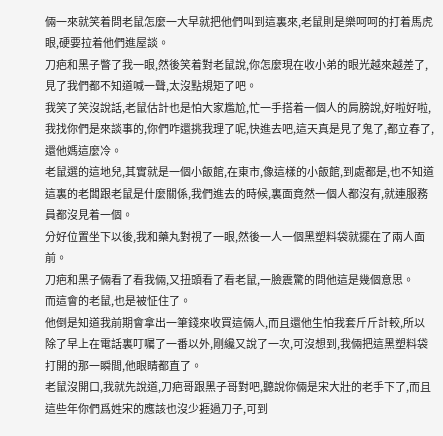倆一來就笑着問老鼠怎麼一大早就把他們叫到這裏來,老鼠則是樂呵呵的打着馬虎眼,硬要拉着他們進屋談。
刀疤和黑子瞥了我一眼,然後笑着對老鼠說,你怎麼現在收小弟的眼光越來越差了,見了我們都不知道喊一聲,太沒點規矩了吧。
我笑了笑沒說話,老鼠估計也是怕大家尷尬,忙一手搭着一個人的肩膀說,好啦好啦,我找你們是來談事的,你們咋還挑我理了呢,快進去吧,這天真是見了鬼了,都立春了,還他媽這麼冷。
老鼠選的這地兒,其實就是一個小飯館,在東市,像這樣的小飯館,到處都是,也不知道這裏的老闆跟老鼠是什麼關係,我們進去的時候,裏面竟然一個人都沒有,就連服務員都沒見着一個。
分好位置坐下以後,我和藥丸對視了一眼,然後一人一個黑塑料袋就擺在了兩人面前。
刀疤和黑子倆看了看我倆,又扭頭看了看老鼠,一臉震驚的問他這是幾個意思。
而這會的老鼠,也是被怔住了。
他倒是知道我前期會拿出一筆錢來收買這倆人,而且還他生怕我套斤斤計較,所以除了早上在電話裏叮囑了一番以外,剛纔又說了一次,可沒想到,我倆把這黑塑料袋打開的那一瞬間,他眼睛都直了。
老鼠沒開口,我就先說道,刀疤哥跟黑子哥對吧,聽說你倆是宋大壯的老手下了,而且這些年你們爲姓宋的應該也沒少捱過刀子,可到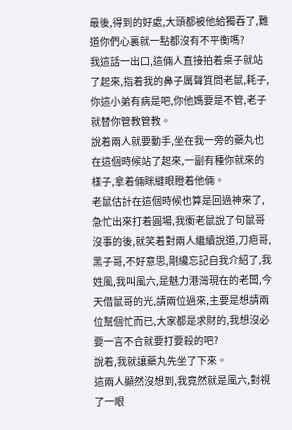最後,得到的好處,大頭都被他給獨吞了,難道你們心裏就一點都沒有不平衡嗎?
我這話一出口,這倆人直接拍着桌子就站了起來,指着我的鼻子厲聲質問老鼠,耗子,你這小弟有病是吧,你他媽要是不管,老子就替你管教管教。
說着兩人就要動手,坐在我一旁的藥丸也在這個時候站了起來,一副有種你就來的樣子,拿着倆眯縫眼瞪着他倆。
老鼠估計在這個時候也算是回過神來了,急忙出來打着圓場,我衝老鼠說了句鼠哥沒事的後,就笑着對兩人繼續說道,刀疤哥,黑子哥,不好意思,剛纔忘記自我介紹了,我姓風,我叫風六,是魅力港灣現在的老闆,今天借鼠哥的光,請兩位過來,主要是想請兩位幫個忙而已,大家都是求財的,我想沒必要一言不合就要打要殺的吧?
說着,我就讓藥丸先坐了下來。
這兩人顯然沒想到,我竟然就是風六,對視了一眼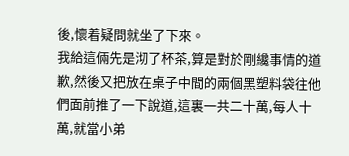後,懷着疑問就坐了下來。
我給這倆先是沏了杯茶,算是對於剛纔事情的道歉,然後又把放在桌子中間的兩個黑塑料袋往他們面前推了一下說道,這裏一共二十萬,每人十萬,就當小弟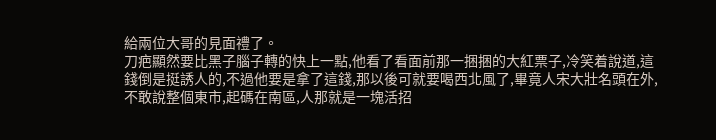給兩位大哥的見面禮了。
刀疤顯然要比黑子腦子轉的快上一點,他看了看面前那一捆捆的大紅票子,冷笑着說道,這錢倒是挺誘人的,不過他要是拿了這錢,那以後可就要喝西北風了,畢竟人宋大壯名頭在外,不敢說整個東市,起碼在南區,人那就是一塊活招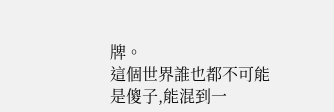牌。
這個世界誰也都不可能是傻子,能混到一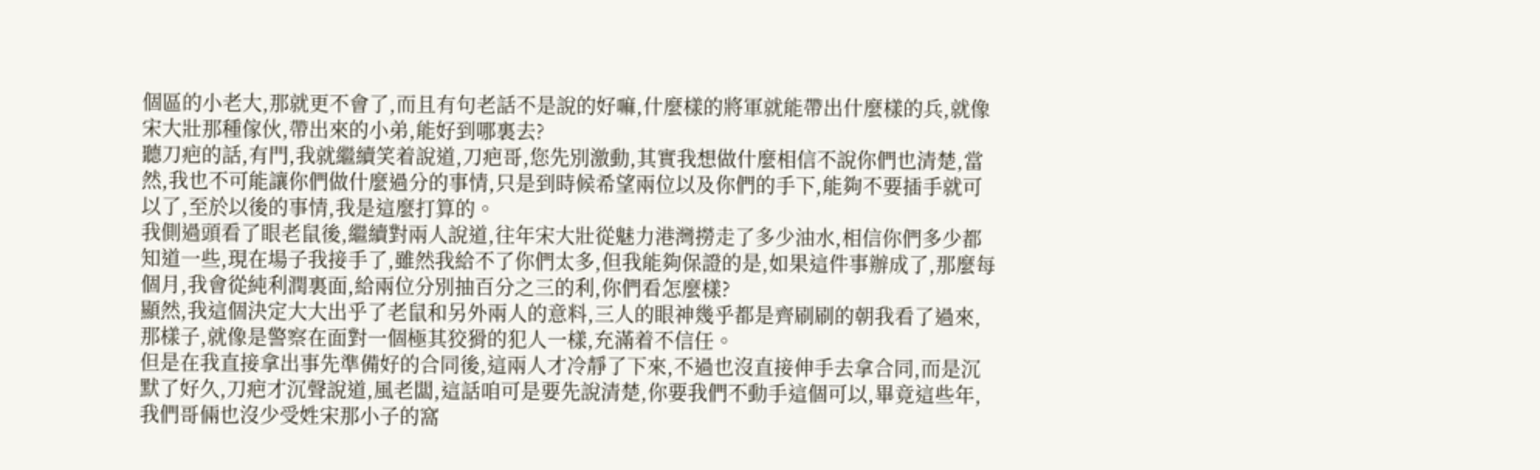個區的小老大,那就更不會了,而且有句老話不是說的好嘛,什麼樣的將軍就能帶出什麼樣的兵,就像宋大壯那種傢伙,帶出來的小弟,能好到哪裏去?
聽刀疤的話,有門,我就繼續笑着說道,刀疤哥,您先別激動,其實我想做什麼相信不說你們也清楚,當然,我也不可能讓你們做什麼過分的事情,只是到時候希望兩位以及你們的手下,能夠不要插手就可以了,至於以後的事情,我是這麼打算的。
我側過頭看了眼老鼠後,繼續對兩人說道,往年宋大壯從魅力港灣撈走了多少油水,相信你們多少都知道一些,現在場子我接手了,雖然我給不了你們太多,但我能夠保證的是,如果這件事辦成了,那麼每個月,我會從純利潤裏面,給兩位分別抽百分之三的利,你們看怎麼樣?
顯然,我這個決定大大出乎了老鼠和另外兩人的意料,三人的眼神幾乎都是齊刷刷的朝我看了過來,那樣子,就像是警察在面對一個極其狡猾的犯人一樣,充滿着不信任。
但是在我直接拿出事先準備好的合同後,這兩人才冷靜了下來,不過也沒直接伸手去拿合同,而是沉默了好久,刀疤才沉聲說道,風老闆,這話咱可是要先說清楚,你要我們不動手這個可以,畢竟這些年,我們哥倆也沒少受姓宋那小子的窩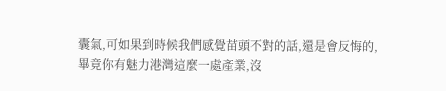囊氣,可如果到時候我們感覺苗頭不對的話,還是會反悔的,畢竟你有魅力港灣這麼一處產業,沒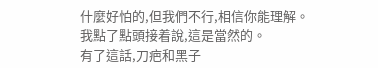什麼好怕的,但我們不行,相信你能理解。
我點了點頭接着說,這是當然的。
有了這話,刀疤和黑子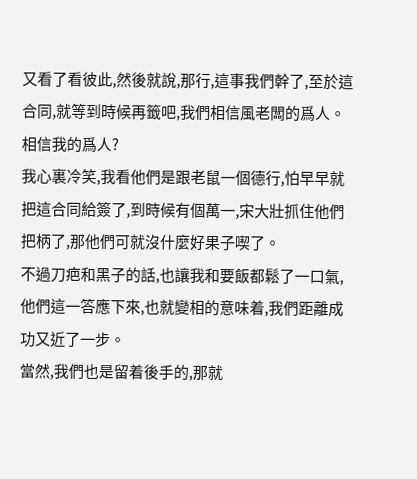又看了看彼此,然後就說,那行,這事我們幹了,至於這合同,就等到時候再籤吧,我們相信風老闆的爲人。
相信我的爲人?
我心裏冷笑,我看他們是跟老鼠一個德行,怕早早就把這合同給簽了,到時候有個萬一,宋大壯抓住他們把柄了,那他們可就沒什麼好果子喫了。
不過刀疤和黑子的話,也讓我和要飯都鬆了一口氣,他們這一答應下來,也就變相的意味着,我們距離成功又近了一步。
當然,我們也是留着後手的,那就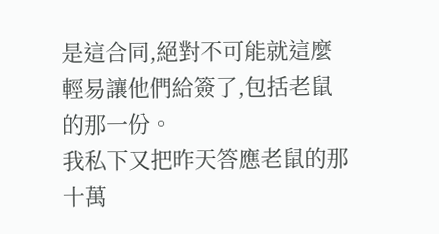是這合同,絕對不可能就這麼輕易讓他們給簽了,包括老鼠的那一份。
我私下又把昨天答應老鼠的那十萬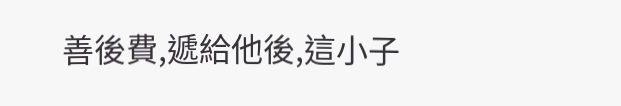善後費,遞給他後,這小子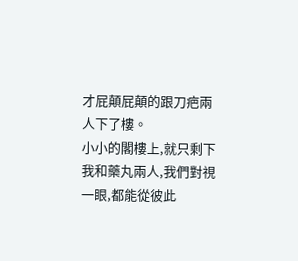才屁顛屁顛的跟刀疤兩人下了樓。
小小的閣樓上,就只剩下我和藥丸兩人,我們對視一眼,都能從彼此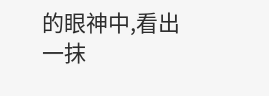的眼神中,看出一抹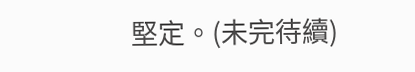堅定。(未完待續)